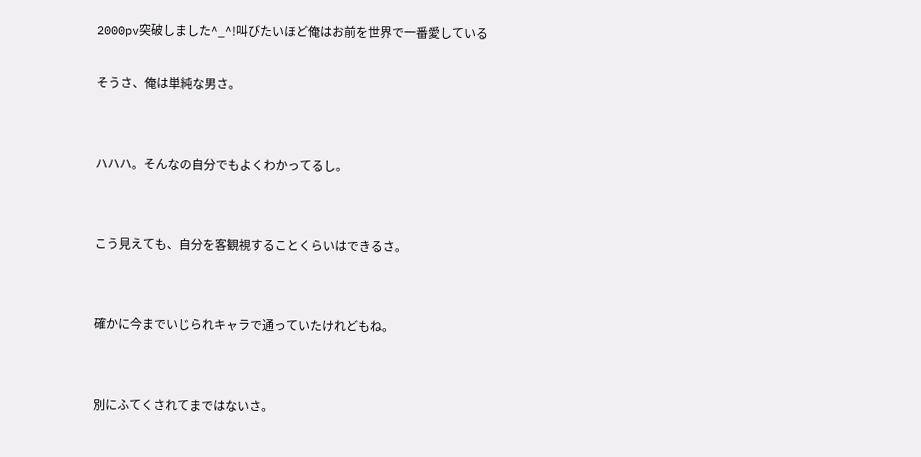2000pv突破しました^_^!叫びたいほど俺はお前を世界で一番愛している

そうさ、俺は単純な男さ。


ハハハ。そんなの自分でもよくわかってるし。


こう見えても、自分を客観視することくらいはできるさ。


確かに今までいじられキャラで通っていたけれどもね。


別にふてくされてまではないさ。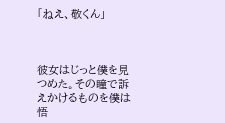「ねえ、敬くん」



彼女はじっと僕を見つめた。その瞳で訴えかけるものを僕は悟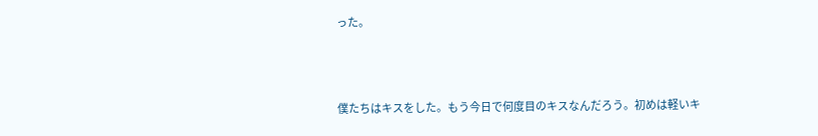った。



僕たちはキスをした。もう今日で何度目のキスなんだろう。初めは軽いキ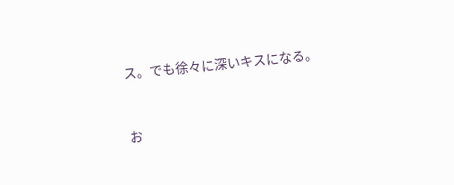ス。でも徐々に深いキスになる。


お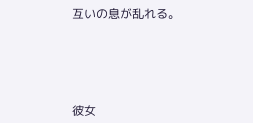互いの息が乱れる。





彼女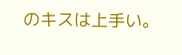のキスは上手い。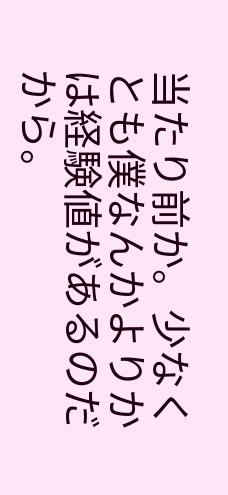当たり前か。少なくとも僕なんかよりかは経験値があるのだから。